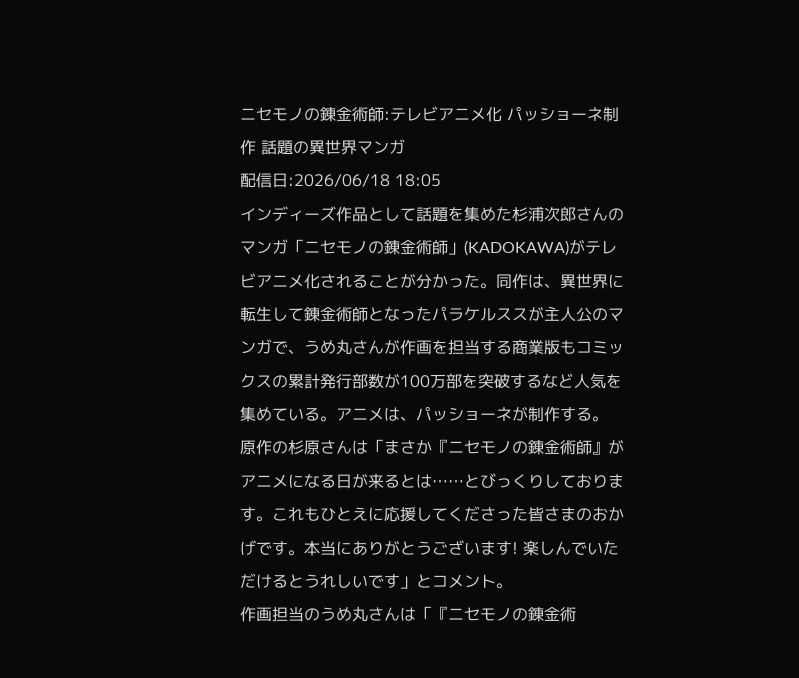ニセモノの錬金術師:テレビアニメ化 パッショーネ制作 話題の異世界マンガ
配信日:2026/06/18 18:05
インディーズ作品として話題を集めた杉浦次郎さんのマンガ「ニセモノの錬金術師」(KADOKAWA)がテレビアニメ化されることが分かった。同作は、異世界に転生して錬金術師となったパラケルススが主人公のマンガで、うめ丸さんが作画を担当する商業版もコミックスの累計発行部数が100万部を突破するなど人気を集めている。アニメは、パッショーネが制作する。
原作の杉原さんは「まさか『ニセモノの錬金術師』がアニメになる日が来るとは……とびっくりしております。これもひとえに応援してくださった皆さまのおかげです。本当にありがとうございます! 楽しんでいただけるとうれしいです」とコメント。
作画担当のうめ丸さんは「『ニセモノの錬金術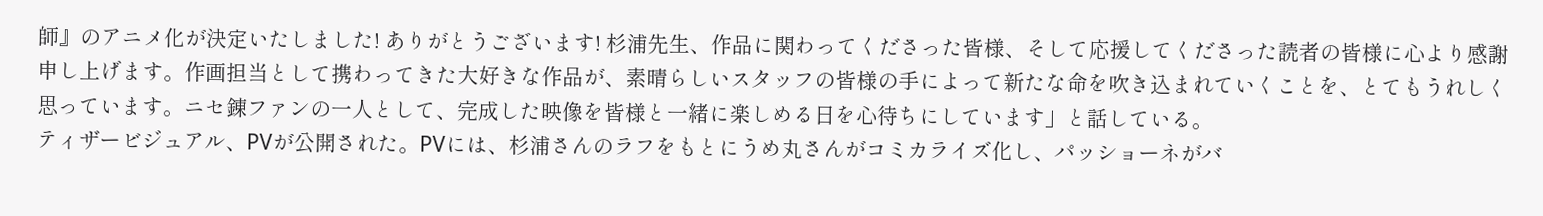師』のアニメ化が決定いたしました! ありがとうございます! 杉浦先生、作品に関わってくださった皆様、そして応援してくださった読者の皆様に心より感謝申し上げます。作画担当として携わってきた大好きな作品が、素晴らしいスタッフの皆様の手によって新たな命を吹き込まれていくことを、とてもうれしく思っています。ニセ錬ファンの一人として、完成した映像を皆様と一緒に楽しめる日を心待ちにしています」と話している。
ティザービジュアル、PVが公開された。PVには、杉浦さんのラフをもとにうめ丸さんがコミカライズ化し、パッショーネがバ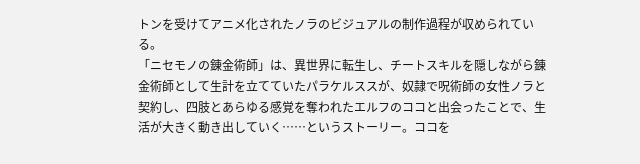トンを受けてアニメ化されたノラのビジュアルの制作過程が収められている。
「ニセモノの錬金術師」は、異世界に転生し、チートスキルを隠しながら錬金術師として生計を立てていたパラケルススが、奴隷で呪術師の女性ノラと契約し、四肢とあらゆる感覚を奪われたエルフのココと出会ったことで、生活が大きく動き出していく……というストーリー。ココを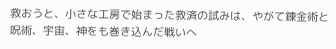救おうと、小さな工房で始まった救済の試みは、やがて錬金術と呪術、宇宙、神をも巻き込んだ戦いへ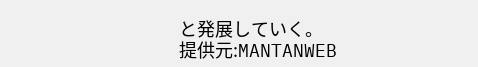と発展していく。
提供元:MANTANWEB